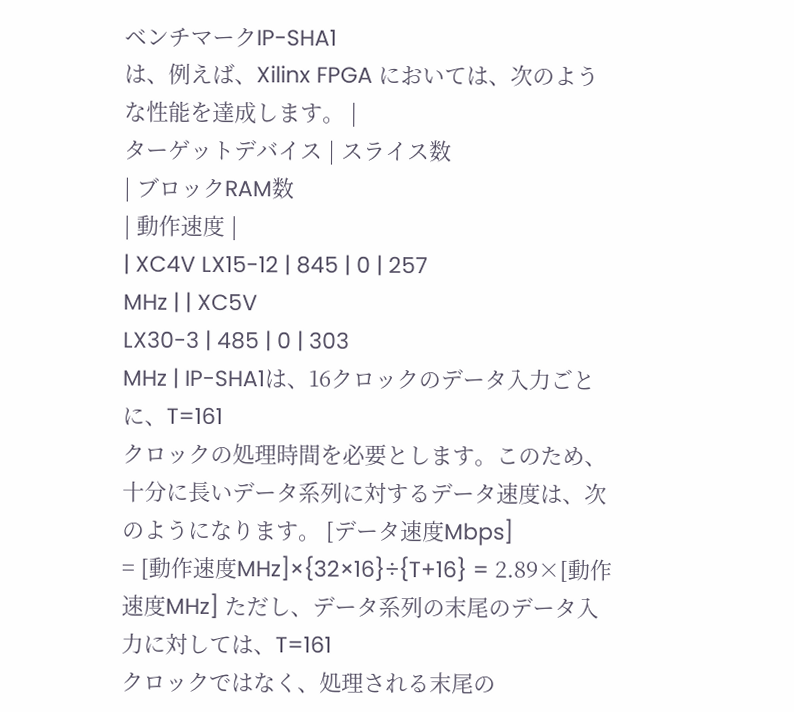ベンチマークIP-SHA1
は、例えば、Xilinx FPGA においては、次のような性能を達成します。 |
ターゲットデバイス | スライス数
| ブロックRAM数
| 動作速度 |
| XC4V LX15-12 | 845 | 0 | 257
MHz | | XC5V
LX30-3 | 485 | 0 | 303
MHz | IP-SHA1は、16クロックのデータ入力ごとに、T=161
クロックの処理時間を必要とします。このため、十分に長いデータ系列に対するデータ速度は、次のようになります。 [データ速度Mbps]
= [動作速度MHz]×{32×16}÷{T+16} = 2.89×[動作速度MHz] ただし、データ系列の末尾のデータ入力に対しては、T=161
クロックではなく、処理される末尾の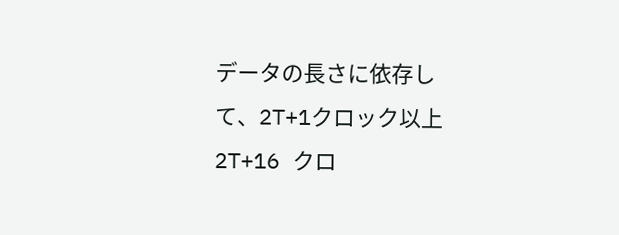データの長さに依存して、2T+1クロック以上2T+16 クロ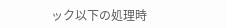ック以下の処理時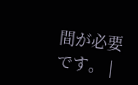間が必要です。 |